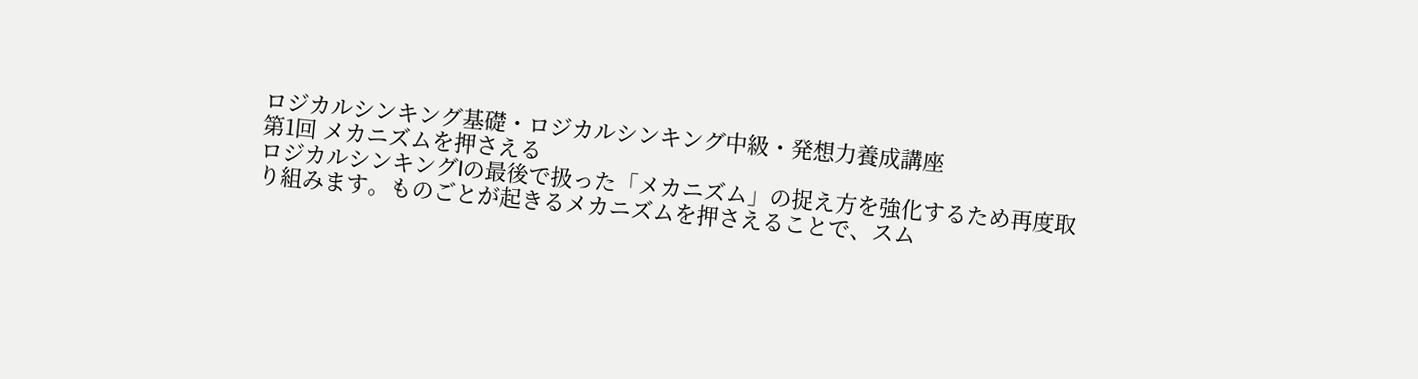ロジカルシンキング基礎・ロジカルシンキング中級・発想力養成講座
第1回 メカニズムを押さえる
ロジカルシンキングIの最後で扱った「メカニズム」の捉え方を強化するため再度取り組みます。ものごとが起きるメカニズムを押さえることで、スム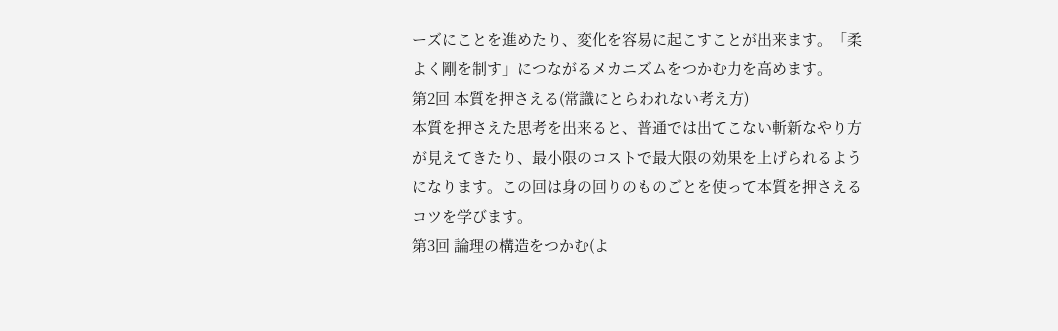ーズにことを進めたり、変化を容易に起こすことが出来ます。「柔よく剛を制す」につながるメカニズムをつかむ力を高めます。
第2回 本質を押さえる(常識にとらわれない考え方)
本質を押さえた思考を出来ると、普通では出てこない斬新なやり方が見えてきたり、最小限のコストで最大限の効果を上げられるようになります。この回は身の回りのものごとを使って本質を押さえるコツを学びます。
第3回 論理の構造をつかむ(よ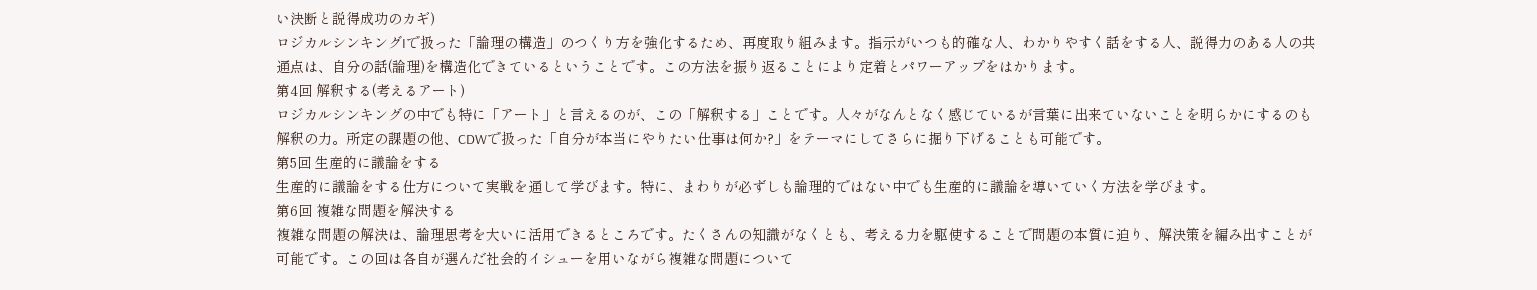い決断と説得成功のカギ)
ロジカルシンキングIで扱った「論理の構造」のつくり方を強化するため、再度取り組みます。指示がいつも的確な人、わかりやすく話をする人、説得力のある人の共通点は、自分の話(論理)を構造化できているということです。この方法を振り返ることにより定着とパワーアップをはかります。
第4回 解釈する(考えるアート)
ロジカルシンキングの中でも特に「アート」と言えるのが、この「解釈する」ことです。人々がなんとなく感じているが言葉に出来ていないことを明らかにするのも解釈の力。所定の課題の他、CDWで扱った「自分が本当にやりたい仕事は何か?」をテーマにしてさらに掘り下げることも可能です。
第5回 生産的に議論をする
生産的に議論をする仕方について実戦を通して学びます。特に、まわりが必ずしも論理的ではない中でも生産的に議論を導いていく方法を学びます。
第6回 複雑な問題を解決する
複雑な問題の解決は、論理思考を大いに活用できるところです。たくさんの知識がなくとも、考える力を駆使することで問題の本質に迫り、解決策を編み出すことが可能です。この回は各自が選んだ社会的イシューを用いながら複雑な問題について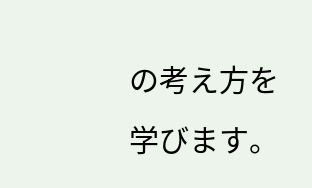の考え方を学びます。